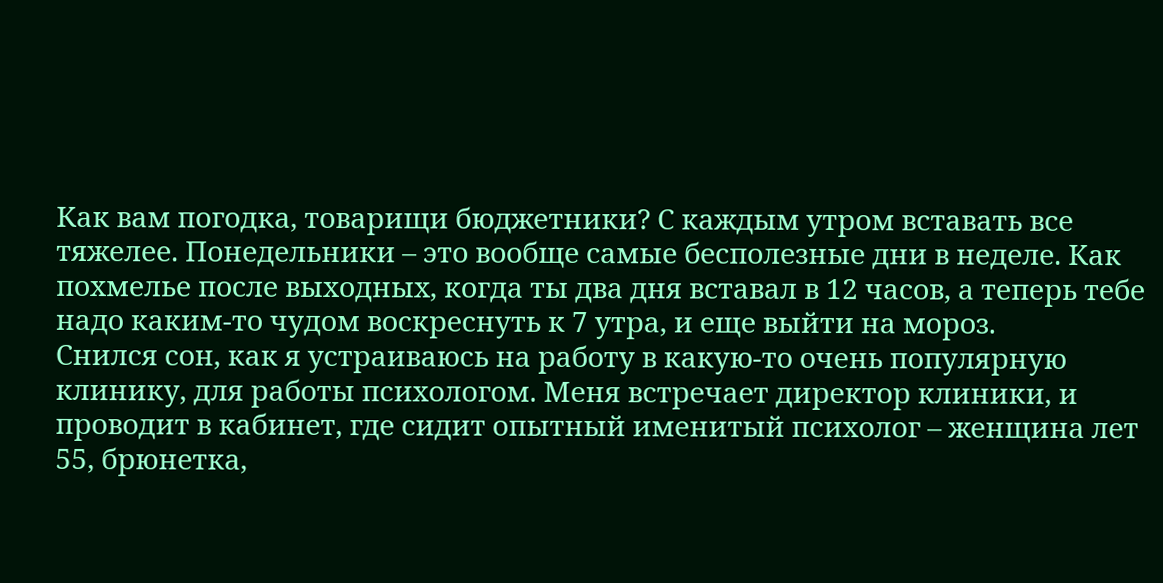Как вам погодка, товарищи бюджетники? С каждым утром вставать все тяжелее. Понедельники – это вообще самые бесполезные дни в неделе. Как похмелье после выходных, когда ты два дня вставал в 12 часов, а теперь тебе надо каким-то чудом воскреснуть к 7 утра, и еще выйти на мороз.
Снился сон, как я устраиваюсь на работу в какую-то очень популярную клинику, для работы психологом. Меня встречает директор клиники, и проводит в кабинет, где сидит опытный именитый психолог – женщина лет 55, брюнетка,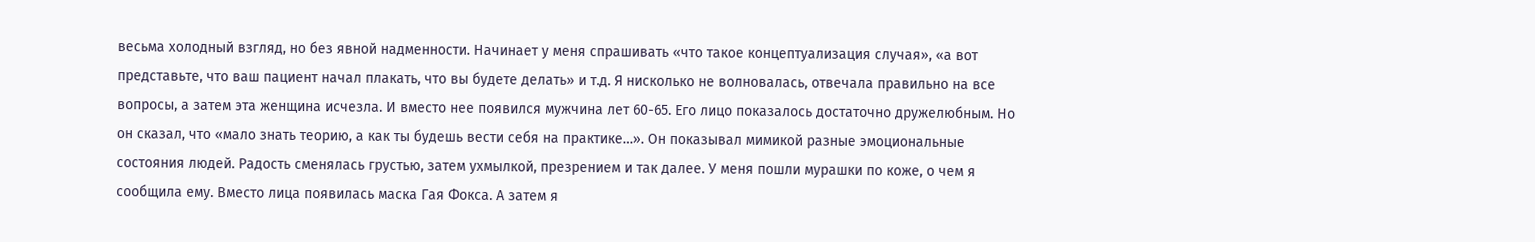весьма холодный взгляд, но без явной надменности. Начинает у меня спрашивать «что такое концептуализация случая», «а вот представьте, что ваш пациент начал плакать, что вы будете делать» и т.д. Я нисколько не волновалась, отвечала правильно на все вопросы, а затем эта женщина исчезла. И вместо нее появился мужчина лет 60-65. Его лицо показалось достаточно дружелюбным. Но он сказал, что «мало знать теорию, а как ты будешь вести себя на практике…». Он показывал мимикой разные эмоциональные состояния людей. Радость сменялась грустью, затем ухмылкой, презрением и так далее. У меня пошли мурашки по коже, о чем я сообщила ему. Вместо лица появилась маска Гая Фокса. А затем я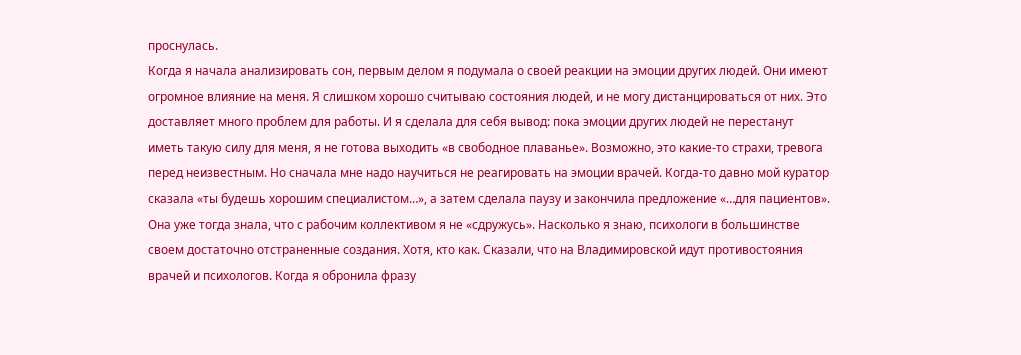проснулась.
Когда я начала анализировать сон, первым делом я подумала о своей реакции на эмоции других людей. Они имеют огромное влияние на меня. Я слишком хорошо считываю состояния людей, и не могу дистанцироваться от них. Это доставляет много проблем для работы. И я сделала для себя вывод: пока эмоции других людей не перестанут иметь такую силу для меня, я не готова выходить «в свободное плаванье». Возможно, это какие-то страхи, тревога перед неизвестным. Но сначала мне надо научиться не реагировать на эмоции врачей. Когда-то давно мой куратор сказала «ты будешь хорошим специалистом…», а затем сделала паузу и закончила предложение «…для пациентов». Она уже тогда знала, что с рабочим коллективом я не «сдружусь». Насколько я знаю, психологи в большинстве своем достаточно отстраненные создания. Хотя, кто как. Сказали, что на Владимировской идут противостояния врачей и психологов. Когда я обронила фразу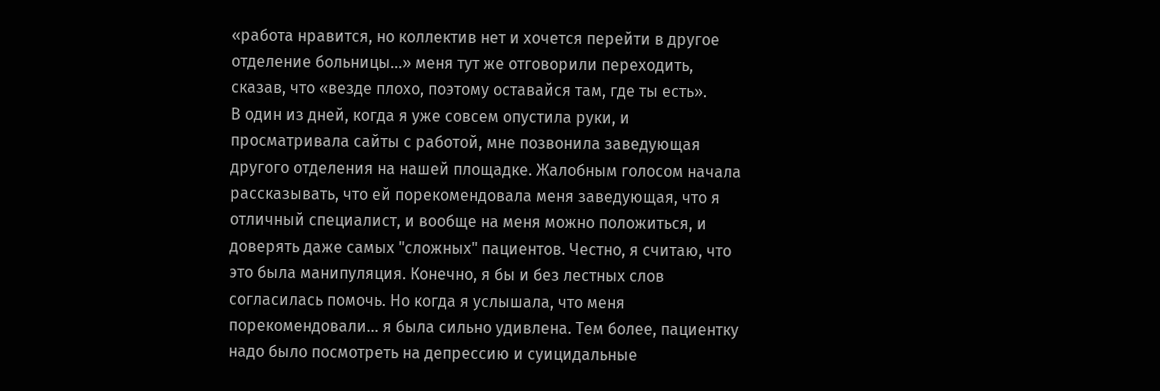«работа нравится, но коллектив нет и хочется перейти в другое отделение больницы…» меня тут же отговорили переходить, сказав, что «везде плохо, поэтому оставайся там, где ты есть».
В один из дней, когда я уже совсем опустила руки, и просматривала сайты с работой, мне позвонила заведующая другого отделения на нашей площадке. Жалобным голосом начала рассказывать, что ей порекомендовала меня заведующая, что я отличный специалист, и вообще на меня можно положиться, и доверять даже самых "сложных" пациентов. Честно, я считаю, что это была манипуляция. Конечно, я бы и без лестных слов согласилась помочь. Но когда я услышала, что меня порекомендовали… я была сильно удивлена. Тем более, пациентку надо было посмотреть на депрессию и суицидальные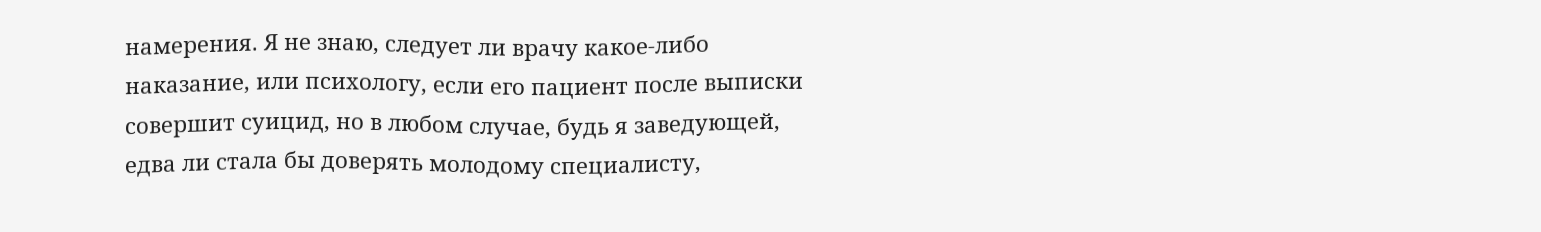намерения. Я не знаю, следует ли врачу какое-либо наказание, или психологу, если его пациент после выписки совершит суицид, но в любом случае, будь я заведующей, едва ли стала бы доверять молодому специалисту,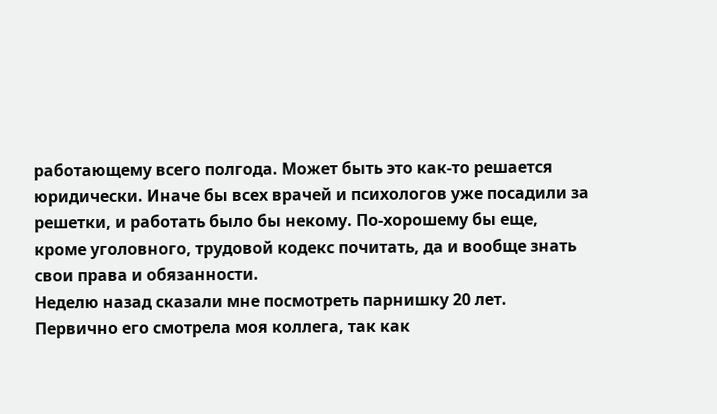работающему всего полгода. Может быть это как-то решается юридически. Иначе бы всех врачей и психологов уже посадили за решетки, и работать было бы некому. По-хорошему бы еще, кроме уголовного, трудовой кодекс почитать, да и вообще знать свои права и обязанности.
Неделю назад сказали мне посмотреть парнишку 20 лет. Первично его смотрела моя коллега, так как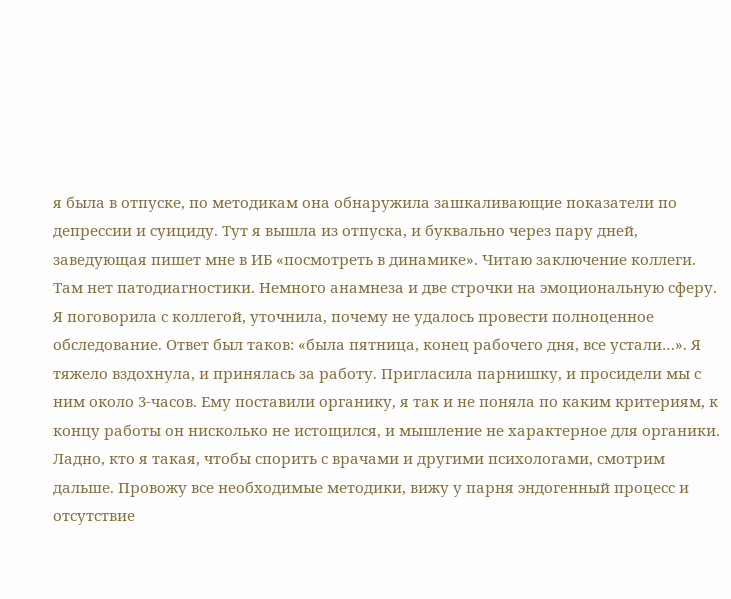я была в отпуске, по методикам она обнаружила зашкаливающие показатели по депрессии и суициду. Тут я вышла из отпуска, и буквально через пару дней, заведующая пишет мне в ИБ «посмотреть в динамике». Читаю заключение коллеги. Там нет патодиагностики. Немного анамнеза и две строчки на эмоциональную сферу. Я поговорила с коллегой, уточнила, почему не удалось провести полноценное обследование. Ответ был таков: «была пятница, конец рабочего дня, все устали…». Я тяжело вздохнула, и принялась за работу. Пригласила парнишку, и просидели мы с ним около 3-часов. Ему поставили органику, я так и не поняла по каким критериям, к концу работы он нисколько не истощился, и мышление не характерное для органики. Ладно, кто я такая, чтобы спорить с врачами и другими психологами, смотрим дальше. Провожу все необходимые методики, вижу у парня эндогенный процесс и отсутствие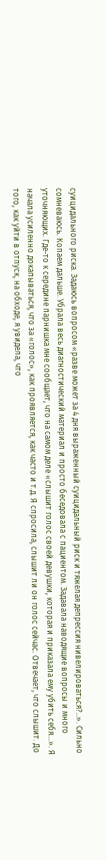суицидального риска. Задаюсь вопросом «разве может за 4 дня выраженный суицидальный риск и тяжелая депрессия нивелироваться?..». Сильно сомневаюсь. Копаем дальше. Убрала весь диагностический материал и просто беседовала с пациентом. Задавала наводящие вопросы и много уточняющих. Где-то к середине парнишка мне сообщает, что на самом деле «слышит голос своей девушки, которая и приказала ему убить себя…». Я начала усиленно докапываться, что за «голос», как проявляется, как часто и т.д. Я спросила, слышит ли он голос сейчас. Отвечает, что слышит. До того, как уйти в отпуск, на обходе, я увидела, что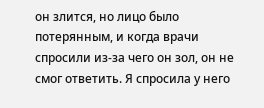он злится, но лицо было потерянным, и когда врачи спросили из-за чего он зол, он не смог ответить. Я спросила у него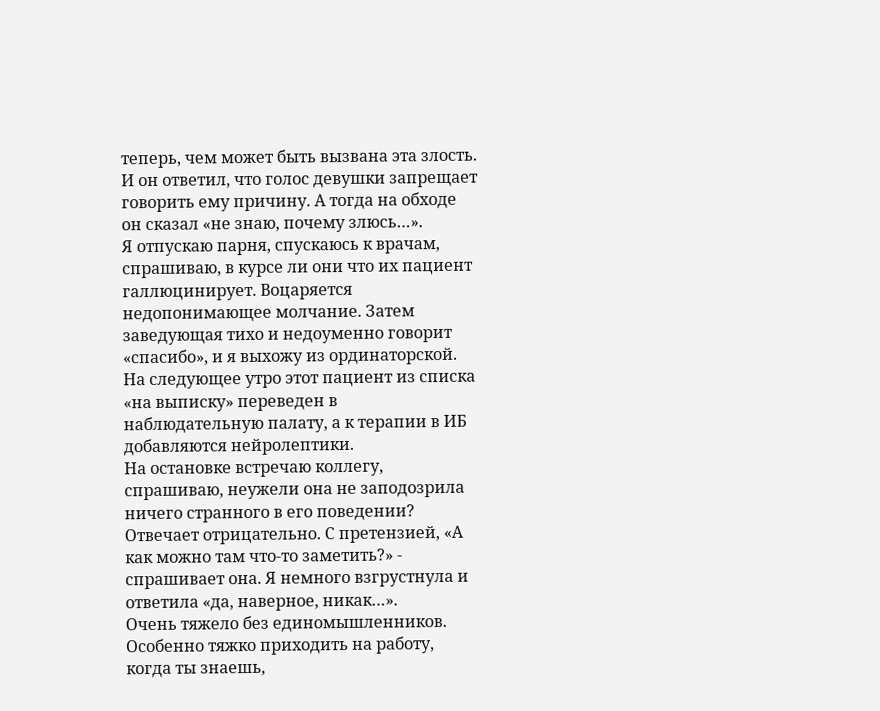теперь, чем может быть вызвана эта злость. И он ответил, что голос девушки запрещает говорить ему причину. А тогда на обходе он сказал «не знаю, почему злюсь…».
Я отпускаю парня, спускаюсь к врачам, спрашиваю, в курсе ли они что их пациент галлюцинирует. Воцаряется недопонимающее молчание. Затем заведующая тихо и недоуменно говорит «спасибо», и я выхожу из ординаторской. На следующее утро этот пациент из списка «на выписку» переведен в наблюдательную палату, а к терапии в ИБ добавляются нейролептики.
На остановке встречаю коллегу, спрашиваю, неужели она не заподозрила ничего странного в его поведении? Отвечает отрицательно. С претензией, «А как можно там что-то заметить?» - спрашивает она. Я немного взгрустнула и ответила «да, наверное, никак…».
Очень тяжело без единомышленников. Особенно тяжко приходить на работу, когда ты знаешь,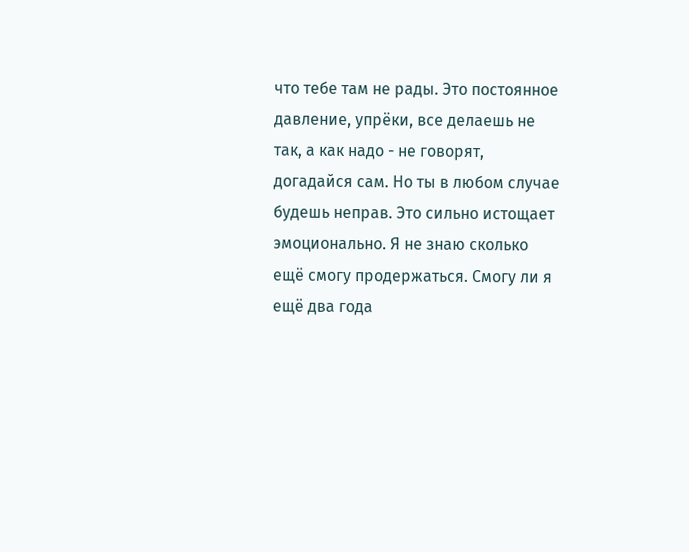что тебе там не рады. Это постоянное давление, упрёки, все делаешь не так, а как надо - не говорят, догадайся сам. Но ты в любом случае будешь неправ. Это сильно истощает эмоционально. Я не знаю сколько ещё смогу продержаться. Смогу ли я ещё два года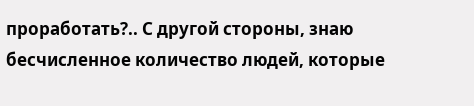проработать?.. С другой стороны, знаю бесчисленное количество людей, которые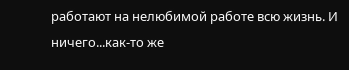работают на нелюбимой работе всю жизнь. И ничего...как-то же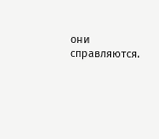они справляются.